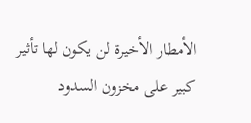الأمطار الأخيرة لن يكون لها تأثير كبير على مخزون السدود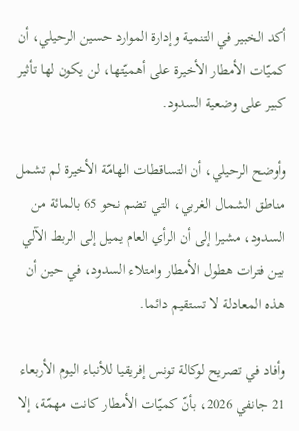أكد الخبير في التنمية وإدارة الموارد حسين الرحيلي، أن كميّات الأمطار الأخيرة على أهميّتها، لن يكون لها تأثير كبير على وضعية السدود.

وأوضح الرحيلي، أن التساقطات الهامّة الأخيرة لم تشمل مناطق الشمال الغربي، التي تضم نحو 65 بالمائة من السدود، مشيرا إلى أن الرأي العام يميل إلى الربط الآلي بين فترات هطول الأمطار وامتلاء السدود، في حين أن هذه المعادلة لا تستقيم دائما.

وأفاد في تصريح لوكالة تونس إفريقيا للأنباء اليوم الأربعاء 21 جانفي 2026، بأنّ كميّات الأمطار كانت مهمّة، إلا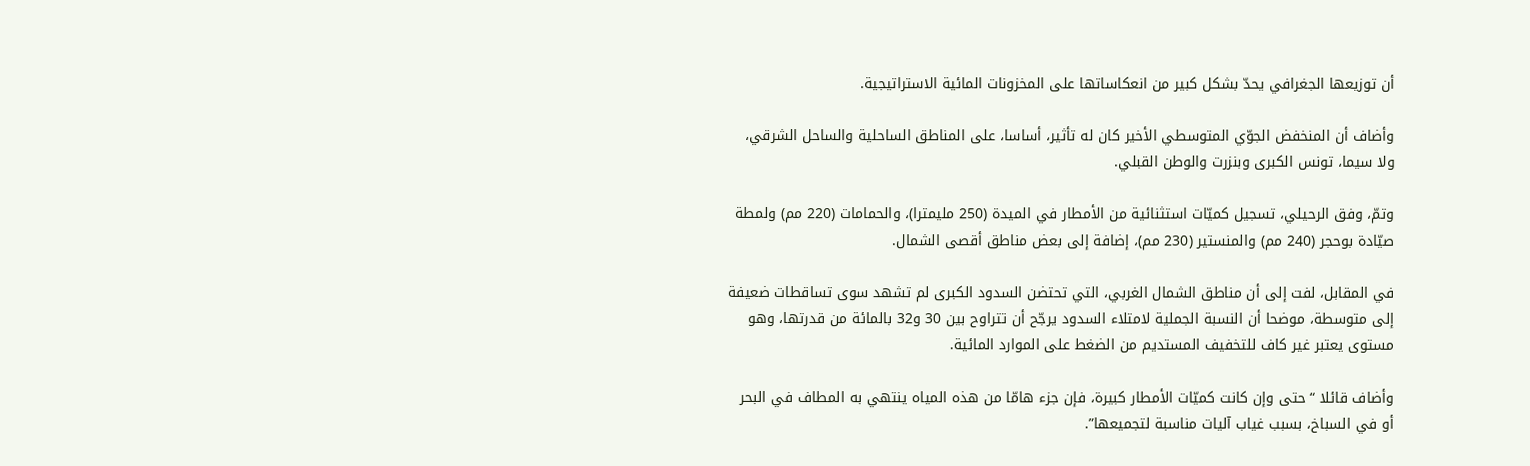أن توزيعها الجغرافي يحدّ بشكل كبير من انعكاساتها على المخزونات المائية الاستراتيجية.

وأضاف أن المنخفض الجوّي المتوسطي الأخير كان له تأثير، أساسا، على المناطق الساحلية والساحل الشرقي، ولا سيما، تونس الكبرى وبنزرت والوطن القبلي.

وتمّ، وفق الرحيلي، تسجيل كميّات استثنائية من الأمطار في الميدة (250 مليمترا)، والحمامات (220 مم) ولمطة صيّادة بوحجر (240 مم) والمنستير (230 مم)، إضافة إلى بعض مناطق أقصى الشمال.

في المقابل، لفت إلى أن مناطق الشمال الغربي، التي تحتضن السدود الكبرى لم تشهد سوى تساقطات ضعيفة إلى متوسطة، موضحا أن النسبة الجملية لامتلاء السدود يرجّح أن تتراوح بين 30 و32 بالمائة من قدرتها، وهو مستوى يعتبر غير كاف للتخفيف المستديم من الضغط على الموارد المائية.

وأضاف قائلا “حتى وإن كانت كميّات الأمطار كبيرة، فإن جزء هامّا من هذه المياه ينتهي به المطاف في البحر أو في السباخ، بسبب غياب آليات مناسبة لتجميعها”.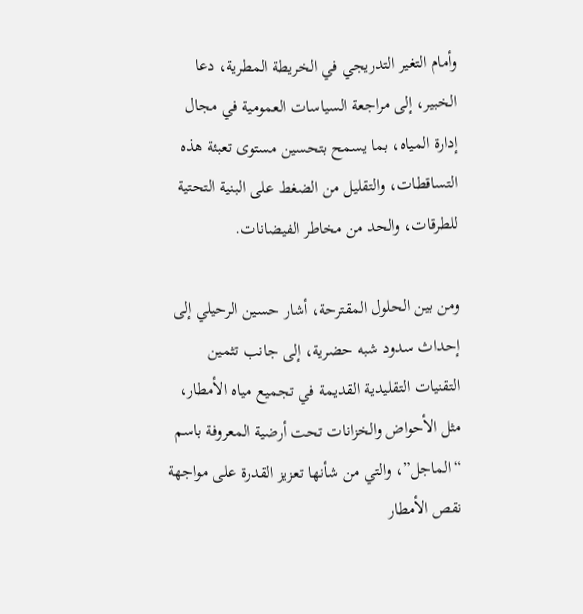وأمام التغير التدريجي في الخريطة المطرية، دعا الخبير، إلى مراجعة السياسات العمومية في مجال إدارة المياه، بما يسمح بتحسين مستوى تعبئة هذه التساقطات، والتقليل من الضغط على البنية التحتية للطرقات، والحد من مخاطر الفيضانات.

ومن بين الحلول المقترحة، أشار حسين الرحيلي إلى إحداث سدود شبه حضرية، إلى جانب تثمين التقنيات التقليدية القديمة في تجميع مياه الأمطار، مثل الأحواض والخزانات تحت أرضية المعروفة باسم “الماجل”، والتي من شأنها تعزيز القدرة على مواجهة نقص الأمطار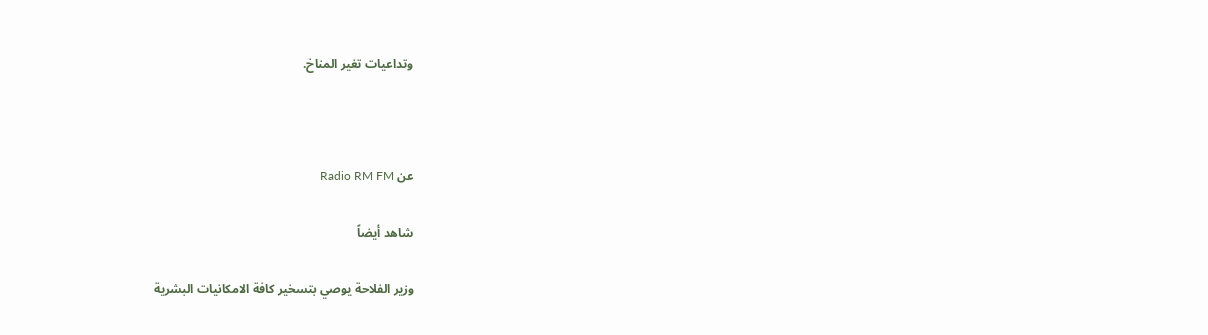وتداعيات تغير المناخ.



عن Radio RM FM

شاهد أيضاً

وزير الفلاحة يوصي بتسخير كافة الامكانيات البشرية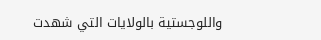واللوجستية بالولايات التي شهدت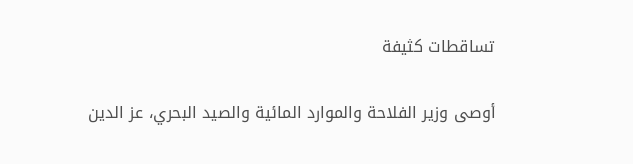تساقطات كثيفة

أوصى وزير الفلاحة والموارد المائية والصيد البحري، عز الدين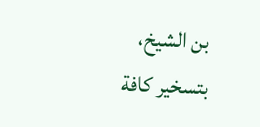بن الشيخ، بتسخير كافة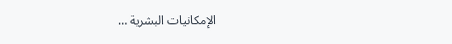الإمكانيات البشرية …